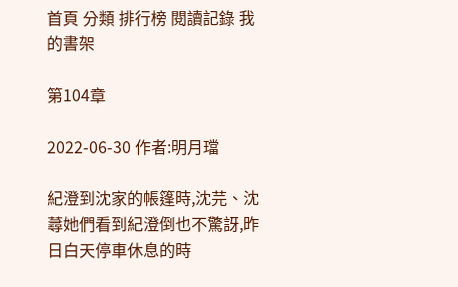首頁 分類 排行榜 閱讀記錄 我的書架

第104章

2022-06-30 作者:明月璫

紀澄到沈家的帳篷時,沈芫、沈蕁她們看到紀澄倒也不驚訝,昨日白天停車休息的時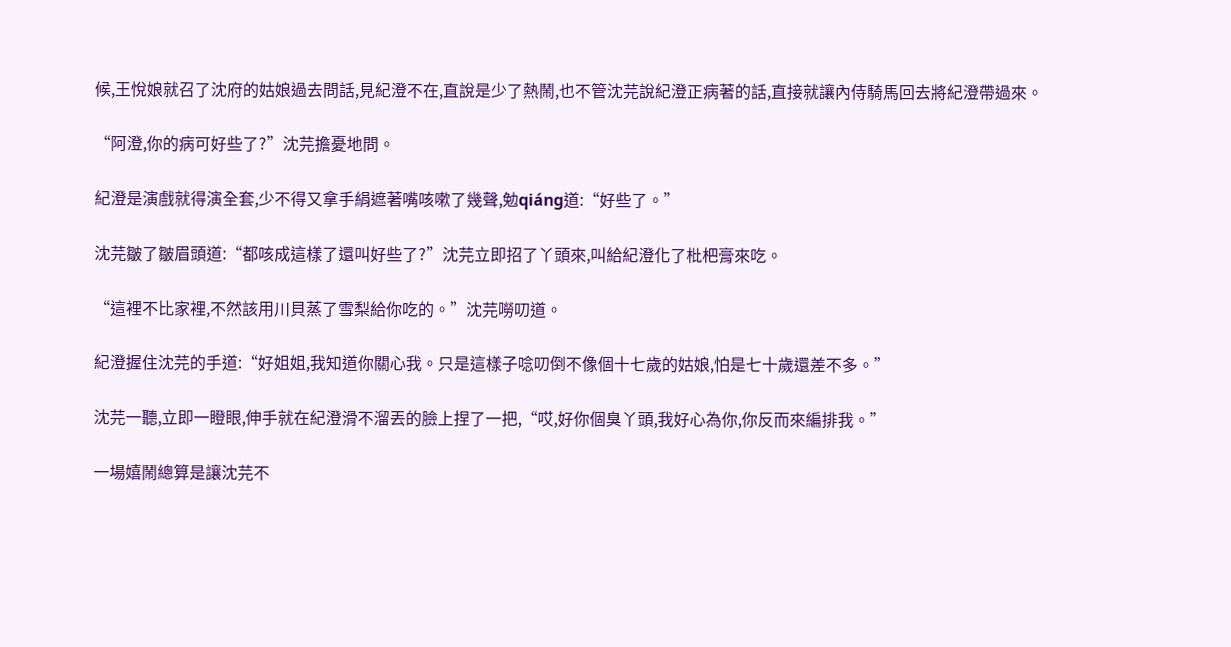候,王悅娘就召了沈府的姑娘過去問話,見紀澄不在,直說是少了熱鬧,也不管沈芫說紀澄正病著的話,直接就讓內侍騎馬回去將紀澄帶過來。

“阿澄,你的病可好些了?”沈芫擔憂地問。

紀澄是演戲就得演全套,少不得又拿手絹遮著嘴咳嗽了幾聲,勉qiáng道:“好些了。”

沈芫皺了皺眉頭道:“都咳成這樣了還叫好些了?”沈芫立即招了丫頭來,叫給紀澄化了枇杷膏來吃。

“這裡不比家裡,不然該用川貝蒸了雪梨給你吃的。”沈芫嘮叨道。

紀澄握住沈芫的手道:“好姐姐,我知道你關心我。只是這樣子唸叨倒不像個十七歲的姑娘,怕是七十歲還差不多。”

沈芫一聽,立即一瞪眼,伸手就在紀澄滑不溜丟的臉上捏了一把,“哎,好你個臭丫頭,我好心為你,你反而來編排我。”

一場嬉鬧總算是讓沈芫不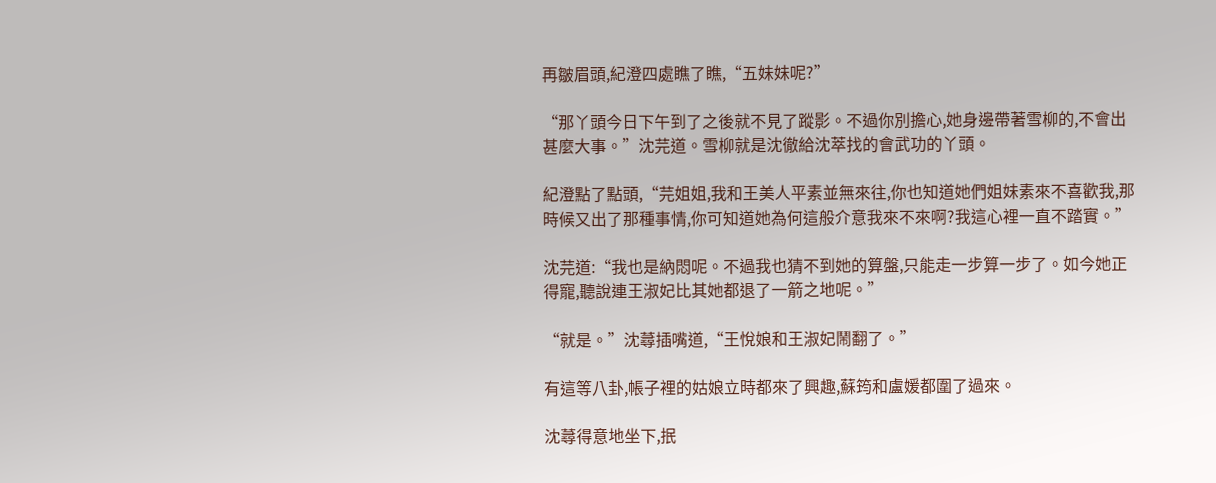再皺眉頭,紀澄四處瞧了瞧,“五妹妹呢?”

“那丫頭今日下午到了之後就不見了蹤影。不過你別擔心,她身邊帶著雪柳的,不會出甚麼大事。”沈芫道。雪柳就是沈徹給沈萃找的會武功的丫頭。

紀澄點了點頭,“芫姐姐,我和王美人平素並無來往,你也知道她們姐妹素來不喜歡我,那時候又出了那種事情,你可知道她為何這般介意我來不來啊?我這心裡一直不踏實。”

沈芫道:“我也是納悶呢。不過我也猜不到她的算盤,只能走一步算一步了。如今她正得寵,聽說連王淑妃比其她都退了一箭之地呢。”

“就是。”沈蕁插嘴道,“王悅娘和王淑妃鬧翻了。”

有這等八卦,帳子裡的姑娘立時都來了興趣,蘇筠和盧媛都圍了過來。

沈蕁得意地坐下,抿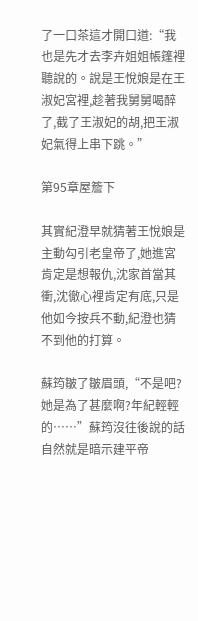了一口茶這才開口道:“我也是先才去李卉姐姐帳篷裡聽說的。說是王悅娘是在王淑妃宮裡,趁著我舅舅喝醉了,截了王淑妃的胡,把王淑妃氣得上串下跳。”

第95章屋簷下

其實紀澄早就猜著王悅娘是主動勾引老皇帝了,她進宮肯定是想報仇,沈家首當其衝,沈徹心裡肯定有底,只是他如今按兵不動,紀澄也猜不到他的打算。

蘇筠皺了皺眉頭,“不是吧?她是為了甚麼啊?年紀輕輕的……”蘇筠沒往後說的話自然就是暗示建平帝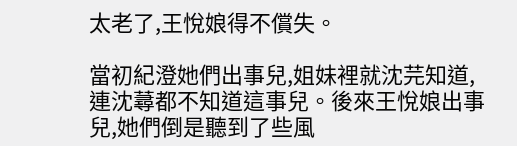太老了,王悅娘得不償失。

當初紀澄她們出事兒,姐妹裡就沈芫知道,連沈蕁都不知道這事兒。後來王悅娘出事兒,她們倒是聽到了些風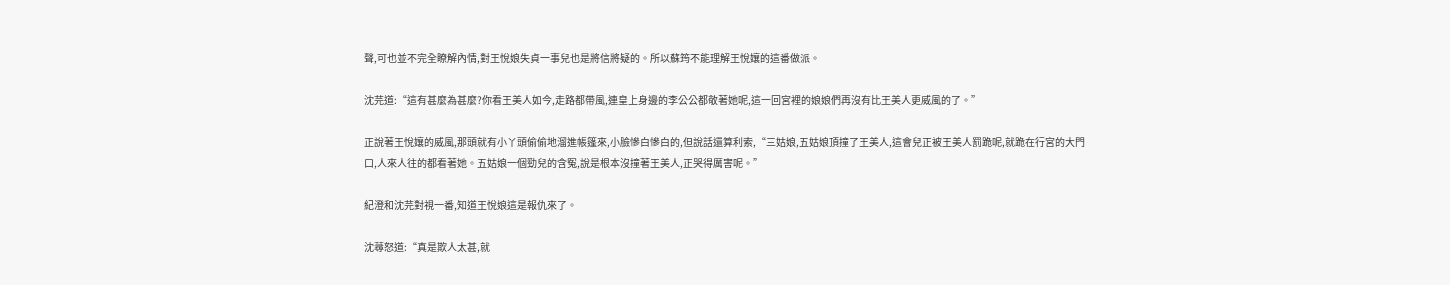聲,可也並不完全瞭解內情,對王悅娘失貞一事兒也是將信將疑的。所以蘇筠不能理解王悅孃的這番做派。

沈芫道:“這有甚麼為甚麼?你看王美人如今,走路都帶風,連皇上身邊的李公公都敬著她呢,這一回宮裡的娘娘們再沒有比王美人更威風的了。”

正說著王悅孃的威風,那頭就有小丫頭偷偷地溜進帳篷來,小臉慘白慘白的,但說話還算利索,“三姑娘,五姑娘頂撞了王美人,這會兒正被王美人罰跪呢,就跪在行宮的大門口,人來人往的都看著她。五姑娘一個勁兒的含冤,說是根本沒撞著王美人,正哭得厲害呢。”

紀澄和沈芫對視一番,知道王悅娘這是報仇來了。

沈蕁怒道:“真是欺人太甚,就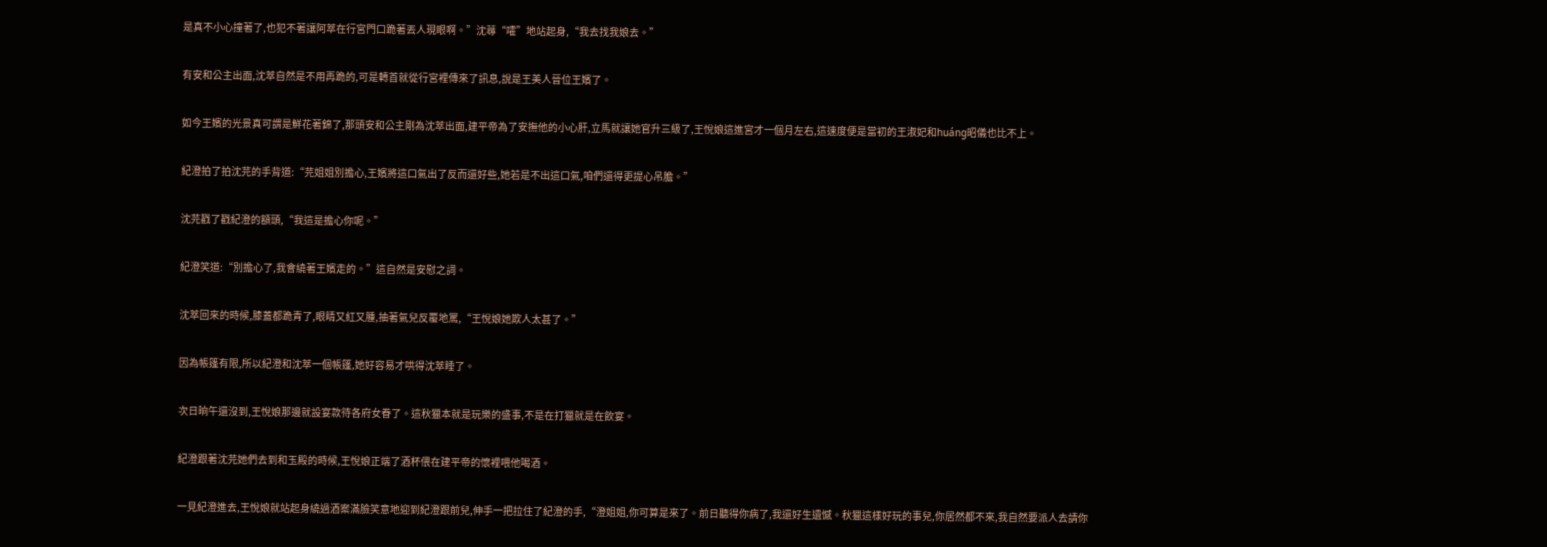是真不小心撞著了,也犯不著讓阿萃在行宮門口跪著丟人現眼啊。”沈蕁“嚯”地站起身,“我去找我娘去。”

有安和公主出面,沈萃自然是不用再跪的,可是轉首就從行宮裡傳來了訊息,說是王美人晉位王嬪了。

如今王嬪的光景真可謂是鮮花著錦了,那頭安和公主剛為沈萃出面,建平帝為了安撫他的小心肝,立馬就讓她官升三級了,王悅娘這進宮才一個月左右,這速度便是當初的王淑妃和huáng昭儀也比不上。

紀澄拍了拍沈芫的手背道:“芫姐姐別擔心,王嬪將這口氣出了反而還好些,她若是不出這口氣,咱們還得更提心吊膽。”

沈芫戳了戳紀澄的額頭,“我這是擔心你呢。”

紀澄笑道:“別擔心了,我會繞著王嬪走的。”這自然是安慰之詞。

沈萃回來的時候,膝蓋都跪青了,眼睛又紅又腫,抽著氣兒反覆地罵,“王悅娘她欺人太甚了。”

因為帳篷有限,所以紀澄和沈萃一個帳篷,她好容易才哄得沈萃睡了。

次日晌午還沒到,王悅娘那邊就設宴款待各府女眷了。這秋獵本就是玩樂的盛事,不是在打獵就是在飲宴。

紀澄跟著沈芫她們去到和玉殿的時候,王悅娘正端了酒杯偎在建平帝的懷裡喂他喝酒。

一見紀澄進去,王悅娘就站起身繞過酒案滿臉笑意地迎到紀澄跟前兒,伸手一把拉住了紀澄的手,“澄姐姐,你可算是來了。前日聽得你病了,我還好生遺憾。秋獵這樣好玩的事兒,你居然都不來,我自然要派人去請你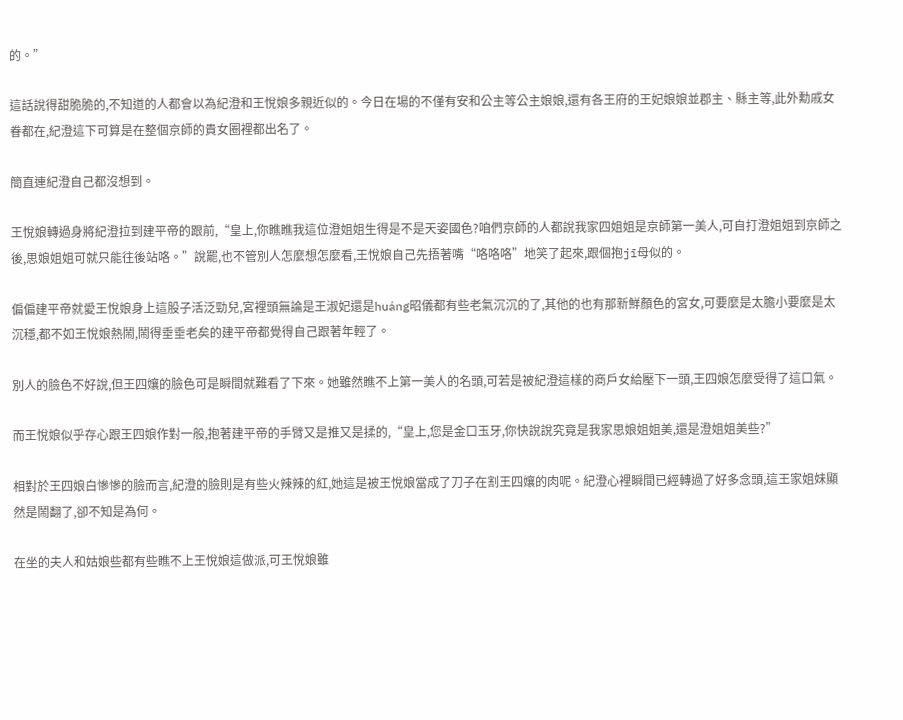的。”

這話說得甜脆脆的,不知道的人都會以為紀澄和王悅娘多親近似的。今日在場的不僅有安和公主等公主娘娘,還有各王府的王妃娘娘並郡主、縣主等,此外勳戚女眷都在,紀澄這下可算是在整個京師的貴女圈裡都出名了。

簡直連紀澄自己都沒想到。

王悅娘轉過身將紀澄拉到建平帝的跟前,“皇上,你瞧瞧我這位澄姐姐生得是不是天姿國色?咱們京師的人都說我家四姐姐是京師第一美人,可自打澄姐姐到京師之後,思娘姐姐可就只能往後站咯。”說罷,也不管別人怎麼想怎麼看,王悅娘自己先捂著嘴“咯咯咯”地笑了起來,跟個抱jī母似的。

偏偏建平帝就愛王悅娘身上這股子活泛勁兒,宮裡頭無論是王淑妃還是huáng昭儀都有些老氣沉沉的了,其他的也有那新鮮顏色的宮女,可要麼是太膽小要麼是太沉穩,都不如王悅娘熱鬧,鬧得垂垂老矣的建平帝都覺得自己跟著年輕了。

別人的臉色不好說,但王四孃的臉色可是瞬間就難看了下來。她雖然瞧不上第一美人的名頭,可若是被紀澄這樣的商戶女給壓下一頭,王四娘怎麼受得了這口氣。

而王悅娘似乎存心跟王四娘作對一般,抱著建平帝的手臂又是推又是揉的,“皇上,您是金口玉牙,你快說說究竟是我家思娘姐姐美,還是澄姐姐美些?”

相對於王四娘白慘慘的臉而言,紀澄的臉則是有些火辣辣的紅,她這是被王悅娘當成了刀子在割王四孃的肉呢。紀澄心裡瞬間已經轉過了好多念頭,這王家姐妹顯然是鬧翻了,卻不知是為何。

在坐的夫人和姑娘些都有些瞧不上王悅娘這做派,可王悅娘雖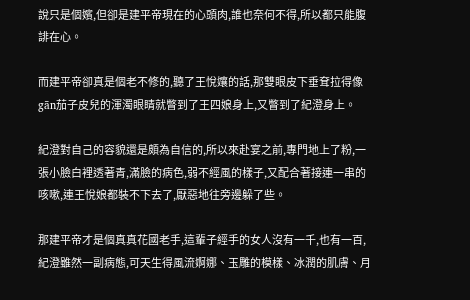說只是個嬪,但卻是建平帝現在的心頭肉,誰也奈何不得,所以都只能腹誹在心。

而建平帝卻真是個老不修的,聽了王悅孃的話,那雙眼皮下垂耷拉得像gān茄子皮兒的渾濁眼睛就瞥到了王四娘身上,又瞥到了紀澄身上。

紀澄對自己的容貌還是頗為自信的,所以來赴宴之前,專門地上了粉,一張小臉白裡透著青,滿臉的病色,弱不經風的樣子,又配合著接連一串的咳嗽,連王悅娘都裝不下去了,厭惡地往旁邊躲了些。

那建平帝才是個真真花國老手,這輩子經手的女人沒有一千,也有一百,紀澄雖然一副病態,可天生得風流婀娜、玉雕的模樣、冰潤的肌膚、月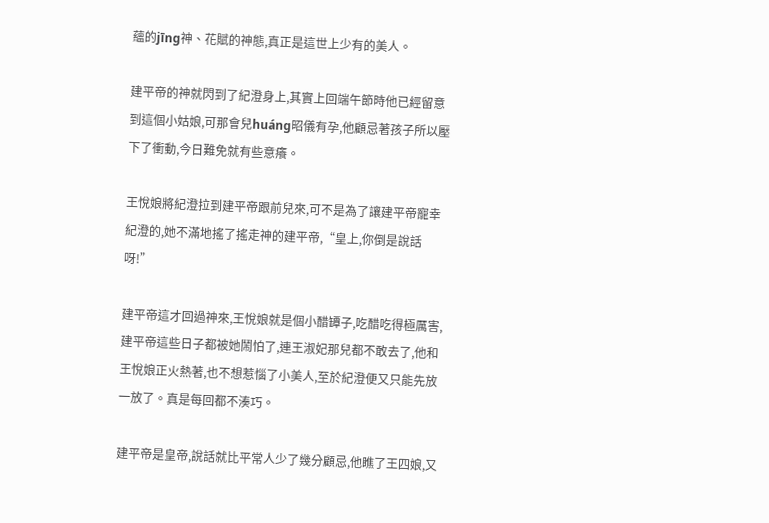蘊的jīng神、花賦的神態,真正是這世上少有的美人。

建平帝的神就閃到了紀澄身上,其實上回端午節時他已經留意到這個小姑娘,可那會兒huáng昭儀有孕,他顧忌著孩子所以壓下了衝動,今日難免就有些意癢。

王悅娘將紀澄拉到建平帝跟前兒來,可不是為了讓建平帝寵幸紀澄的,她不滿地搖了搖走神的建平帝,“皇上,你倒是說話呀!”

建平帝這才回過神來,王悅娘就是個小醋罈子,吃醋吃得極厲害,建平帝這些日子都被她鬧怕了,連王淑妃那兒都不敢去了,他和王悅娘正火熱著,也不想惹惱了小美人,至於紀澄便又只能先放一放了。真是每回都不湊巧。

建平帝是皇帝,說話就比平常人少了幾分顧忌,他瞧了王四娘,又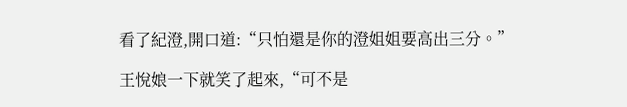看了紀澄,開口道:“只怕還是你的澄姐姐要高出三分。”

王悅娘一下就笑了起來,“可不是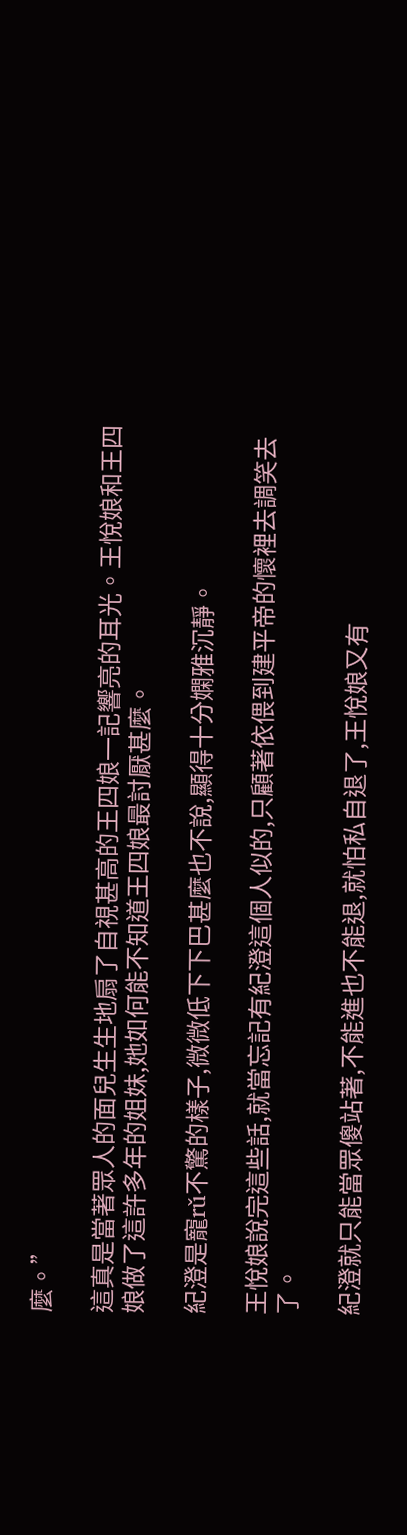麼。”

這真是當著眾人的面兒生生地扇了自視甚高的王四娘一記響亮的耳光。王悅娘和王四娘做了這許多年的姐妹,她如何能不知道王四娘最討厭甚麼。

紀澄是寵rǔ不驚的樣子,微微低下下巴甚麼也不說,顯得十分嫻雅沉靜。

王悅娘說完這些話,就當忘記有紀澄這個人似的,只顧著依偎到建平帝的懷裡去調笑去了。

紀澄就只能當眾傻站著,不能進也不能退,就怕私自退了,王悅娘又有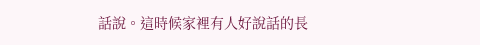話說。這時候家裡有人好說話的長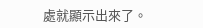處就顯示出來了。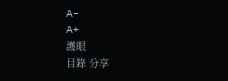A−
A+
護眼
目錄 分享